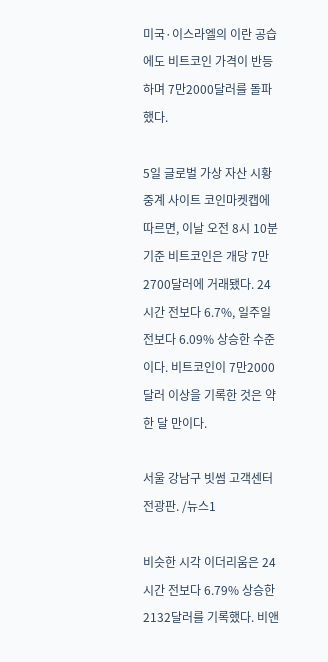미국·이스라엘의 이란 공습에도 비트코인 가격이 반등하며 7만2000달러를 돌파했다.

5일 글로벌 가상 자산 시황 중계 사이트 코인마켓캡에 따르면, 이날 오전 8시 10분 기준 비트코인은 개당 7만2700달러에 거래됐다. 24시간 전보다 6.7%, 일주일 전보다 6.09% 상승한 수준이다. 비트코인이 7만2000달러 이상을 기록한 것은 약 한 달 만이다.

서울 강남구 빗썸 고객센터 전광판. /뉴스1

비슷한 시각 이더리움은 24시간 전보다 6.79% 상승한 2132달러를 기록했다. 비앤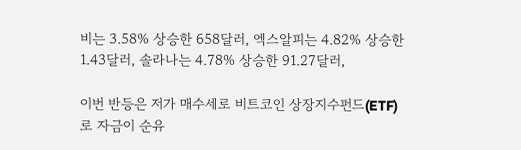비는 3.58% 상승한 658달러, 엑스알피는 4.82% 상승한 1.43달러, 솔라나는 4.78% 상승한 91.27달러,

이번 반등은 저가 매수세로 비트코인 상장지수펀드(ETF)로 자금이 순유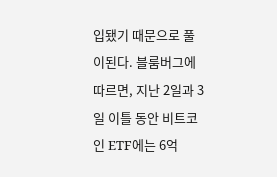입됐기 때문으로 풀이된다. 블룸버그에 따르면, 지난 2일과 3일 이틀 동안 비트코인 ETF에는 6억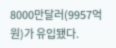8000만달러(9957억원)가 유입됐다.